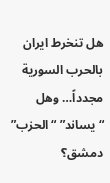هل تنخرط ايران بالحرب السورية مجدداً… وهل “يساند” “الحزب” دمشق؟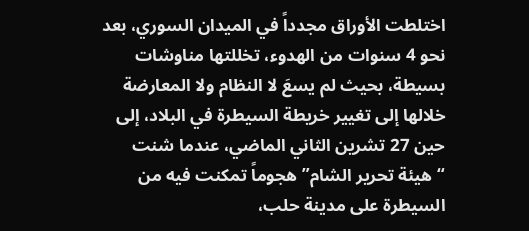اختلطت الأوراق مجدداً في الميدان السوري، بعد نحو 4 سنوات من الهدوء، تخللتها مناوشات بسيطة، بحيث لم يسعَ لا النظام ولا المعارضة خلالها إلى تغيير خريطة السيطرة في البلاد، إلى حين 27 تشرين الثاني الماضي، عندما شنت “هيئة تحرير الشام” هجوماً تمكنت فيه من السيطرة على مدينة حلب،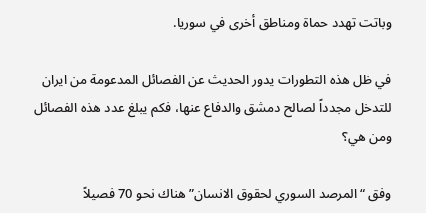وباتت تهدد حماة ومناطق أخرى في سوريا.

في ظل هذه التطورات يدور الحديث عن الفصائل المدعومة من ايران للتدخل مجدداً لصالح دمشق والدفاع عنها، فكم يبلغ عدد هذه الفصائل ومن هي؟

وفق “المرصد السوري لحقوق الانسان” هناك نحو 70 فصيلاً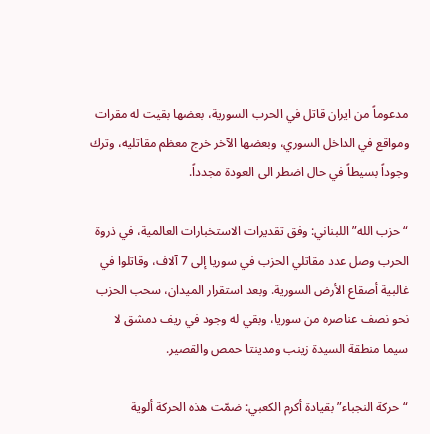مدعوماً من ايران قاتل في الحرب السورية، بعضها بقيت له مقرات ومواقع في الداخل السوري، وبعضها الآخر خرج معظم مقاتليه، وترك وجوداً بسيطاً في حال اضطر الى العودة مجدداً.

“حزب الله” اللبناني: وفق تقديرات الاستخبارات العالمية، في ذروة الحرب وصل عدد مقاتلي الحزب في سوريا إلى 7 آلاف، وقاتلوا في غالبية أصقاع الأرض السورية. وبعد استقرار الميدان، سحب الحزب نحو نصف عناصره من سوريا، وبقي له وجود في ريف دمشق لا سيما منطقة السيدة زينب ومدينتا حمص والقصير.

“حركة النجباء” بقيادة أكرم الكعبي: ضمّت هذه الحركة ألوية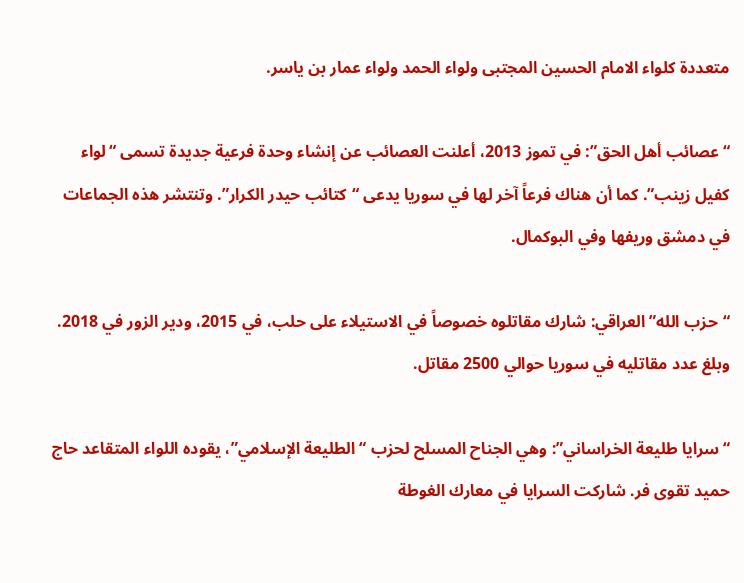متعددة كلواء الامام الحسين المجتبى ولواء الحمد ولواء عمار بن ياسر.

“عصائب أهل الحق”: في تموز 2013، أعلنت العصائب عن إنشاء وحدة فرعية جديدة تسمى “لواء كفيل زينب”. كما أن هناك فرعاً آخر لها في سوريا يدعى “كتائب حيدر الكرار”. وتنتشر هذه الجماعات في دمشق وريفها وفي البوكمال.

“حزب الله” العراقي: شارك مقاتلوه خصوصاً في الاستيلاء على حلب، في 2015، ودير الزور في 2018. وبلغ عدد مقاتليه في سوريا حوالي 2500 مقاتل.

“سرايا طليعة الخراساني”: وهي الجناح المسلح لحزب “الطليعة الإسلامي”، يقوده اللواء المتقاعد حاج حميد تقوى فر. شاركت السرايا في معارك الغوطة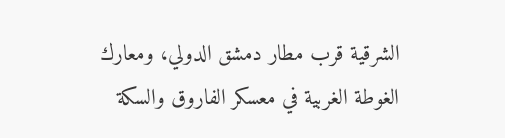الشرقية قرب مطار دمشق الدولي، ومعارك الغوطة الغربية في معسكر الفاروق والسكة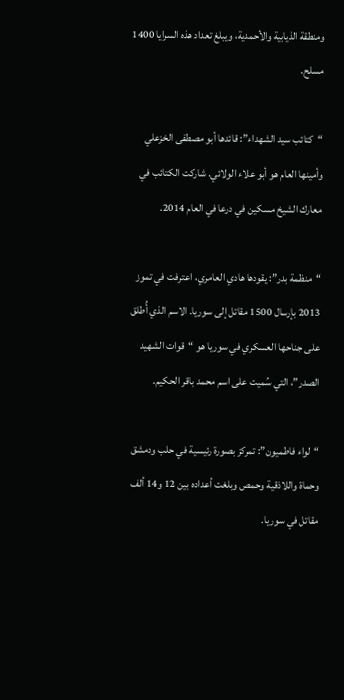ومنطقة الذيابية والأحمدية، ويبلغ تعداد هذه السرايا 1400 مسلح.

“كتائب سيد الشهداء”: قائدها أبو مصطفى الخزعلي وأمينها العام هو أبو علاء الولائي. شاركت الكتائب في معارك الشيخ مسكين في درعا في العام 2014.

“منظمة بدر”: يقودها هادي العامري، اعترفت في تموز 2013 بإرسال 1500 مقاتل إلى سوريا. الاسم الذي أُطلق على جناحها العسكري في سوريا هو “قوات الشهيد الصدر”، التي سُميت على اسم محمد باقر الحكيم.

“لواء فاطميون”: تمركز بصورة رئيسية في حلب ودمشق وحماة واللاذقية وحمص وبلغت أعداده بين 12 و14 ألف مقاتل في سوريا.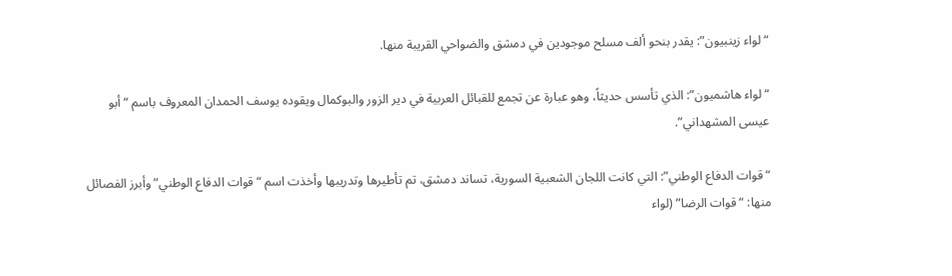“لواء زينبيون”: يقدر بنحو ألف مسلح موجودين في دمشق والضواحي القريبة منها.

“لواء هاشميون”: الذي تأسس حديثاً، وهو عبارة عن تجمع للقبائل العربية في دير الزور والبوكمال ويقوده يوسف الحمدان المعروف باسم “أبو عيسى المشهداني”.

“قوات الدفاع الوطني”: التي كانت اللجان الشعبية السورية، تساند دمشق، تم تأطيرها وتدريبها وأخذت اسم “قوات الدفاع الوطني” وأبرز الفصائل منها: “قوات الرضا” (لواء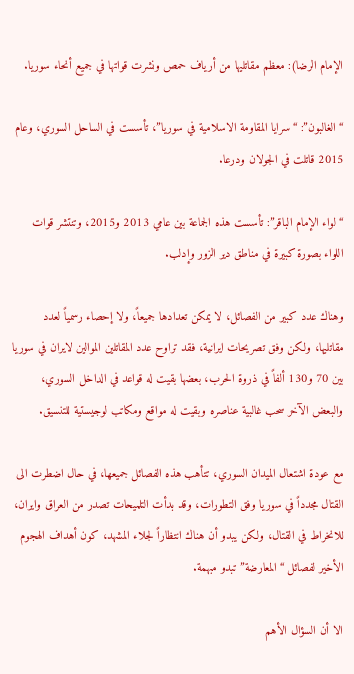الإمام الرضا): معظم مقاتليها من أرياف حمص ونشرت قواتها في جميع أنحاء سوريا.

“الغالبون”: “سرايا المقاومة الاسلامية في سوريا”، تأسست في الساحل السوري، وعام 2015 قاتلت في الجولان ودرعا.

“لواء الإمام الباقر”: تأسست هذه الجماعة بين عامي 2013 و2015، وتنتشر قوات اللواء بصورة كبيرة في مناطق دير الزور وإدلب.

وهناك عدد كبير من الفصائل، لا يمكن تعدادها جميعاً، ولا إحصاء رسمياً لعدد مقاتليها، ولكن وفق تصريحات ايرانية، فقد تراوح عدد المقاتلين الموالين لايران في سوريا بين 70 و130 ألفاً في ذروة الحرب، بعضها بقيت له قواعد في الداخل السوري، والبعض الآخر سحب غالبية عناصره وبقيت له مواقع ومكاتب لوجيستية للتنسيق.

مع عودة اشتعال الميدان السوري، تتأهب هذه الفصائل جميعها، في حال اضطرت الى القتال مجدداً في سوريا وفق التطورات، وقد بدأت التلميحات تصدر من العراق وايران، للانخراط في القتال، ولكن يبدو أن هناك انتظاراً لجلاء المشهد، كون أهداف الهجوم الأخير لفصائل “المعارضة” تبدو مبهمة.

الا أن السؤال الأهم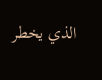الذي يخطر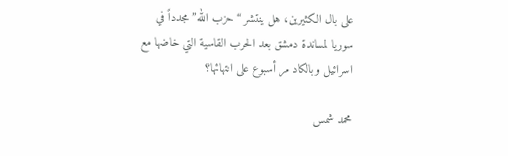على بال الكثيرين، هل ينتشر “حزب الله” مجدداً في سوريا لمساندة دمشق بعد الحرب القاسية التي خاضها مع اسرائيل وبالكاد مر أسبوع على انتهائها؟

محمد شمس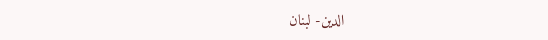الدين- لبنان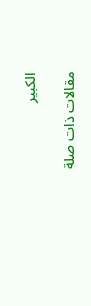الكبير

مقالات ذات صلة